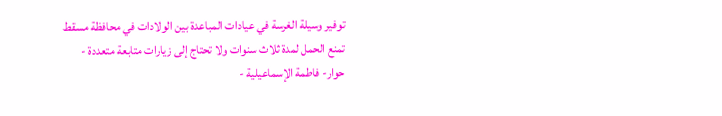توفير وسيلة الغرسة في عيادات المباعدة بين الولادات في محافظة مسقط
تمنع الحمل لمدة ثلاث سنوات ولا تحتاج إلى زيارات متابعة متعددة -
حوار- فاطمة الإسماعيلية -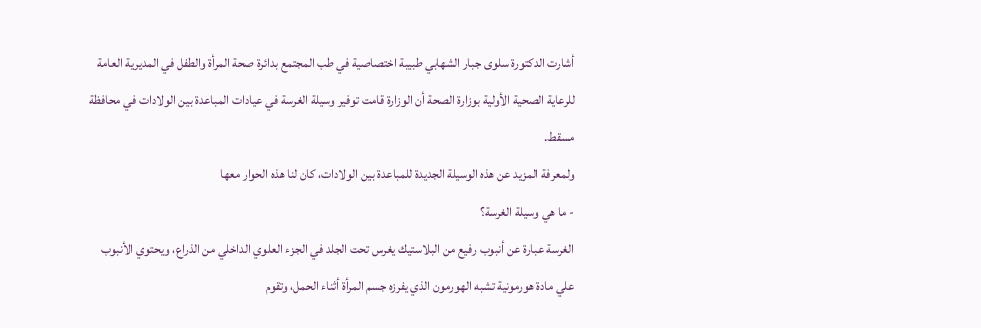أشارت الدكتورة سلوى جبار الشهابي طبيبة اختصاصية في طب المجتمع بدائرة صحة المرأة والطفل في المديرية العامة للرعاية الصحية الأولية بوزارة الصحة أن الوزارة قامت توفير وسيلة الغرسة في عيادات المباعدة بين الولادات في محافظة مسقط.
ولمعرفة المزيد عن هذه الوسيلة الجديدة للمباعدة بين الولادات، كان لنا هذه الحوار معها
- ما هي وسيلة الغرسة؟
الغرسة عبارة عن أنبوب رفيع من البلاستيك يغرس تحت الجلد في الجزء العلوي الداخلي من الذراع، ويحتوي الأنبوب علي مادة هورمونية تشبه الهورمون الذي يفرزه جسم المرأة أثناء الحمل، وتقوم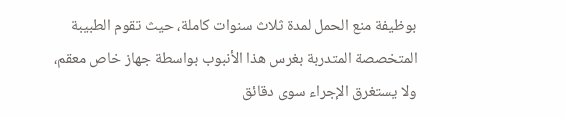بوظيفة منع الحمل لمدة ثلاث سنوات كاملة، حيث تقوم الطبيبة المتخصصة المتدربة بغرس هذا الأنبوب بواسطة جهاز خاص معقم، ولا يستغرق الإجراء سوى دقائق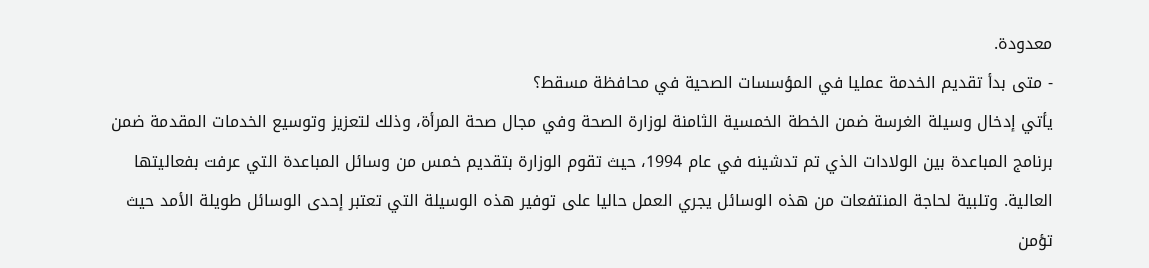معدودة.
- متى بدأ تقديم الخدمة عمليا في المؤسسات الصحية في محافظة مسقط؟
يأتي إدخال وسيلة الغرسة ضمن الخطة الخمسية الثامنة لوزارة الصحة وفي مجال صحة المرأة، وذلك لتعزيز وتوسيع الخدمات المقدمة ضمن برنامج المباعدة بين الولادات الذي تم تدشينه في عام 1994، حيث تقوم الوزارة بتقديم خمس من وسائل المباعدة التي عرفت بفعاليتها العالية. وتلبية لحاجة المنتفعات من هذه الوسائل يجري العمل حاليا على توفير هذه الوسيلة التي تعتبر إحدى الوسائل طويلة الأمد حيث تؤمن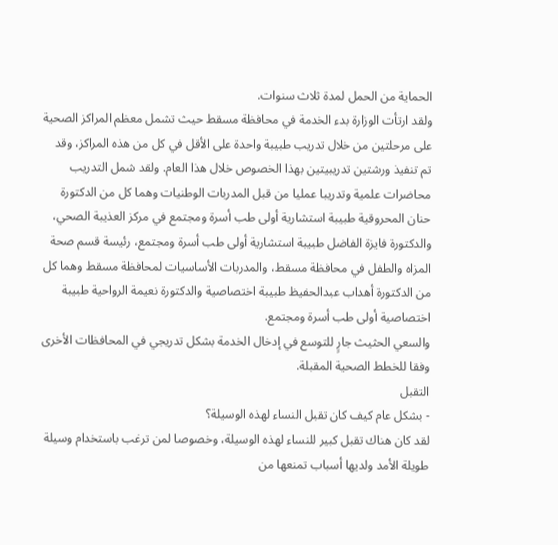الحماية من الحمل لمدة ثلاث سنوات.
ولقد ارتأت الوزارة بدء الخدمة في محافظة مسقط حيث تشمل معظم المراكز الصحية على مرحلتين من خلال تدريب طبيبة واحدة على الأقل في كل من هذه المراكز، وقد تم تنفيذ ورشتين تدريبيتين بهذا الخصوص خلال هذا العام. ولقد شمل التدريب محاضرات علمية وتدريبا عمليا من قبل المدربات الوطنيات وهما كل من الدكتورة حنان المحروقية طبيبة استشارية أولى طب أسرة ومجتمع في مركز العذيبة الصحي، والدكتورة فايزة الفاضل طبيبة استشارية أولى طب أسرة ومجتمع، رئيسة قسم صحة المزاه والطفل في محافظة مسقط، والمدربات الأساسيات لمحافظة مسقط وهما كل من الدكتورة أهداب عبدالحفيظ طبيبة اختصاصية والدكتورة نعيمة الرواحية طبيبة اختصاصية أولى طب أسرة ومجتمع.
والسعي الحثيث جارٍ للتوسع في إدخال الخدمة بشكل تدريجي في المحافظات الأخرى وفقا للخطط الصحية المقبلة.
التقبل
- بشكل عام كيف كان تقبل النساء لهذه الوسيلة؟
لقد كان هناك تقبل كبير للنساء لهذه الوسيلة، وخصوصا لمن ترغب باستخدام وسيلة طويلة الأمد ولديها أسباب تمنعها من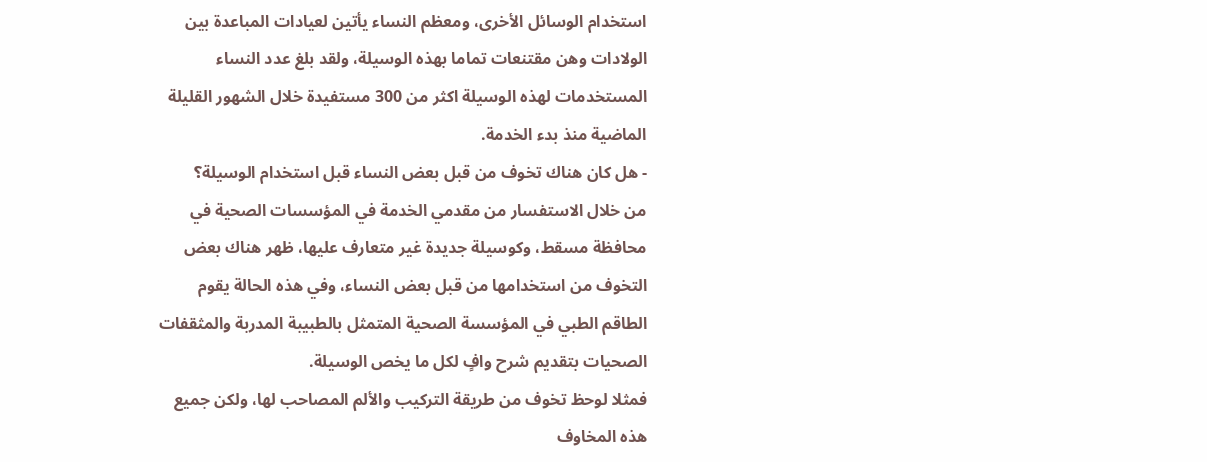استخدام الوسائل الأخرى، ومعظم النساء يأتين لعيادات المباعدة بين الولادات وهن مقتنعات تماما بهذه الوسيلة، ولقد بلغ عدد النساء المستخدمات لهذه الوسيلة اكثر من 300 مستفيدة خلال الشهور القليلة الماضية منذ بدء الخدمة.
- هل كان هناك تخوف من قبل بعض النساء قبل استخدام الوسيلة؟
من خلال الاستفسار من مقدمي الخدمة في المؤسسات الصحية في محافظة مسقط، وكوسيلة جديدة غير متعارف عليها، ظهر هناك بعض التخوف من استخدامها من قبل بعض النساء، وفي هذه الحالة يقوم الطاقم الطبي في المؤسسة الصحية المتمثل بالطبيبة المدربة والمثقفات الصحيات بتقديم شرح وافٍ لكل ما يخص الوسيلة.
فمثلا لوحظ تخوف من طريقة التركيب والألم المصاحب لها، ولكن جميع هذه المخاوف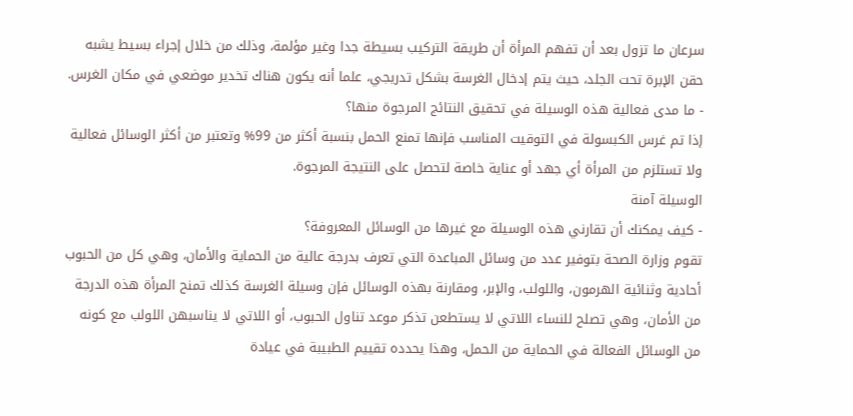سرعان ما تزول بعد أن تفهم المرأة أن طريقة التركيب بسيطة جدا وغير مؤلمة، وذلك من خلال إجراء بسيط يشبه حقن الإبرة تحت الجلد، حيث يتم إدخال الغرسة بشكل تدريجي، علما أنه يكون هناك تخدير موضعي في مكان الغرس.
- ما مدى فعالية هذه الوسيلة في تحقيق النتائج المرجوة منها؟
إذا تم غرس الكبسولة في التوقيت المناسب فإنها تمنع الحمل بنسبة أكثر من 99% وتعتبر من أكثر الوسائل فعالية ولا تستلزم من المرأة أي جهد أو عناية خاصة لتحصل على النتيجة المرجوة.
الوسيلة آمنة
- كيف يمكنك أن تقارني هذه الوسيلة مع غيرها من الوسائل المعروفة؟
تقوم وزارة الصحة بتوفير عدد من وسائل المباعدة التي تعرف بدرجة عالية من الحماية والأمان، وهي كل من الحبوب أحادية وثنائية الهرمون، واللولب، والإبر، ومقارنة بهذه الوسائل فإن وسيلة الغرسة كذلك تمنح المرأة هذه الدرجة من الأمان، وهي تصلح للنساء اللاتي لا يستطعن تذكر موعد تناول الحبوب، أو اللاتي لا يناسبهن اللولب مع كونه من الوسائل الفعالة في الحماية من الحمل، وهذا يحدده تقييم الطبيبة في عيادة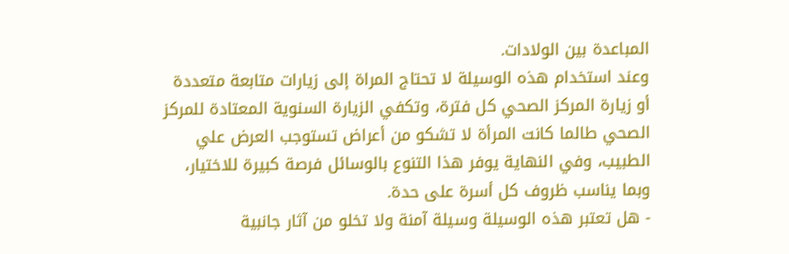المباعدة بين الولادات.
وعند استخدام هذه الوسيلة لا تحتاج المراة إلى زيارات متابعة متعددة أو زيارة المركز الصحي كل فترة، وتكفي الزيارة السنوية المعتادة للمركز الصحي طالما كانت المرأة لا تشكو من أعراض تستوجب العرض علي الطبيب، وفي النهاية يوفر هذا التنوع بالوسائل فرصة كبيرة للاختيار، وبما يناسب ظروف كل أسرة على حدة.
- هل تعتبر هذه الوسيلة وسيلة آمنة ولا تخلو من آثار جانبية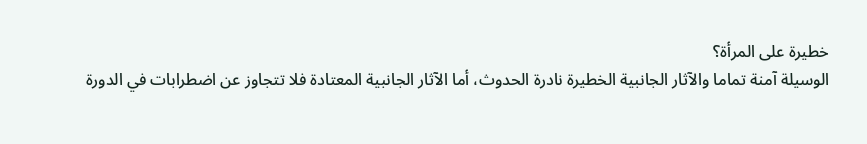خطيرة على المرأة؟
الوسيلة آمنة تماما والآثار الجانبية الخطيرة نادرة الحدوث، أما الآثار الجانبية المعتادة فلا تتجاوز عن اضطرابات في الدورة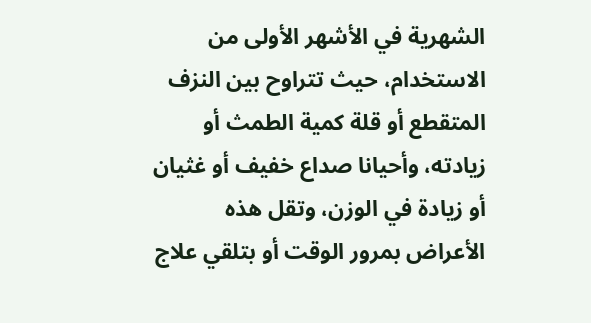الشهرية في الأشهر الأولى من الاستخدام، حيث تتراوح بين النزف المتقطع أو قلة كمية الطمث أو زيادته، وأحيانا صداع خفيف أو غثيان أو زيادة في الوزن، وتقل هذه الأعراض بمرور الوقت أو بتلقي علاج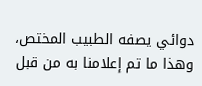دوائي يصفه الطبيب المختص، وهذا ما تم إعلامنا به من قبل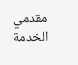مقدمي الخدمة